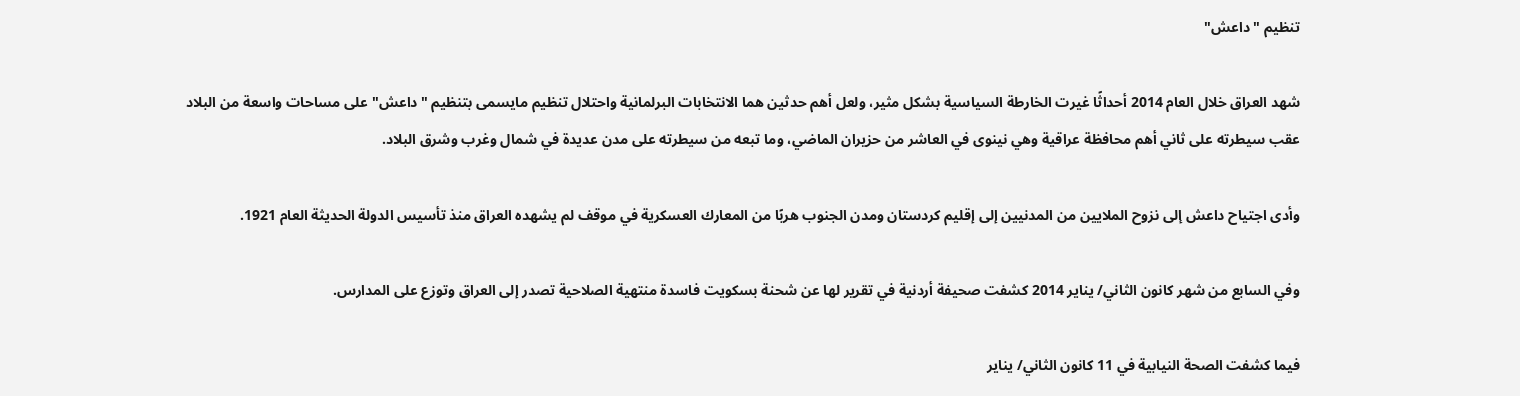تنظيم "داعش"

شهد العراق خلال العام 2014 أحداثًا غيرت الخارطة السياسية بشكل مثير، ولعل أهم حدثين هما الانتخابات البرلمانية واحتلال تنظيم مايسمى بتنظيم "داعش" على مساحات واسعة من البلاد عقب سيطرته على ثاني أهم محافظة عراقية وهي نينوى في العاشر من حزيران الماضي، وما تبعه من سيطرته على مدن عديدة في شمال وغرب وشرق البلاد.

وأدى اجتياح داعش إلى نزوح الملايين من المدنيين إلى إقليم كردستان ومدن الجنوب هربًا من المعارك العسكرية في موقف لم يشهده العراق منذ تأسيس الدولة الحديثة العام 1921.

وفي السابع من شهر كانون الثاني/ يناير 2014 كشفت صحيفة أردنية في تقرير لها عن شحنة بسكويت فاسدة منتهية الصلاحية تصدر إلى العراق وتوزع على المدارس.

فيما كشفت الصحة النيابية في 11 كانون الثاني/ يناير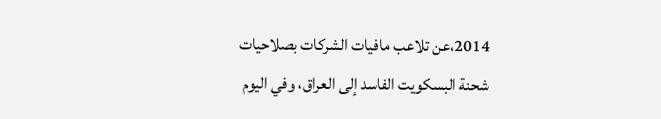2014،عن تلاعب مافيات الشركات بصلاحيات شحنة البسكويت الفاسد إلى العراق، وفي اليوم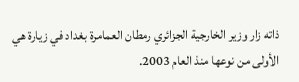ذاته زار وزير الخارجية الجزائري رمطان العمامرة بغداد في زيارة هي الأولى من نوعها منذ العام 2003.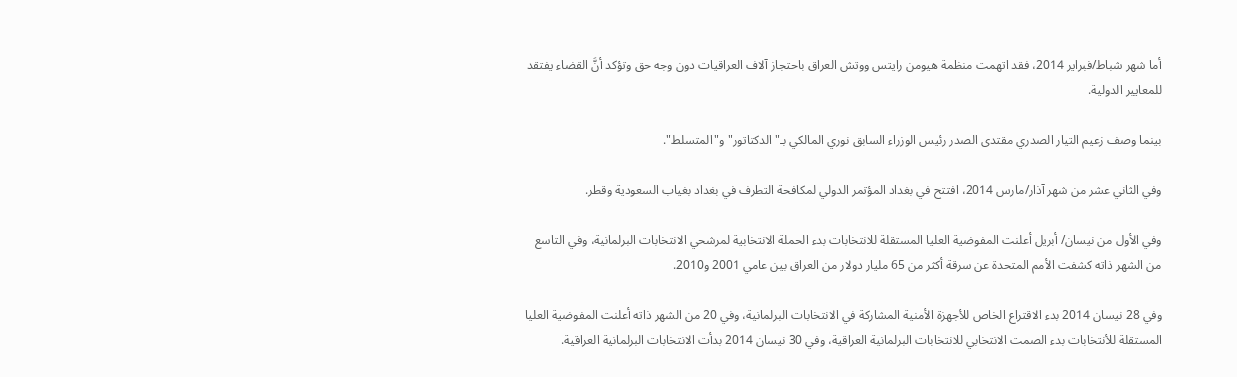أما شهر شباط/فبراير 2014، فقد اتهمت منظمة هيومن رايتس ووتش العراق باحتجاز آلاف العراقيات دون وجه حق وتؤكد أنَّ القضاء يفتقد للمعايير الدولية.

بينما وصف زعيم التيار الصدري مقتدى الصدر رئيس الوزراء السابق نوري المالكي بـ"الدكتاتور" و"المتسلط".

وفي الثاني عشر من شهر آذار/مارس 2014، افتتح في بغداد المؤتمر الدولي لمكافحة التطرف في بغداد بغياب السعودية وقطر.

وفي الأول من نيسان/ أبريل أعلنت المفوضية العليا المستقلة للانتخابات بدء الحملة الانتخابية لمرشحي الانتخابات البرلمانية، وفي التاسع من الشهر ذاته كشفت الأمم المتحدة عن سرقة أكثر من 65 مليار دولار من العراق بين عامي 2001 و2010.

وفي 28 نيسان 2014 بدء الاقتراع الخاص للأجهزة الأمنية المشاركة في الانتخابات البرلمانية، وفي 20 من الشهر ذاته أعلنت المفوضية العليا المستقلة للأنتخابات بدء الصمت الانتخابي للانتخابات البرلمانية العراقية، وفي 30 نيسان 2014 بدأت الانتخابات البرلمانية العراقية.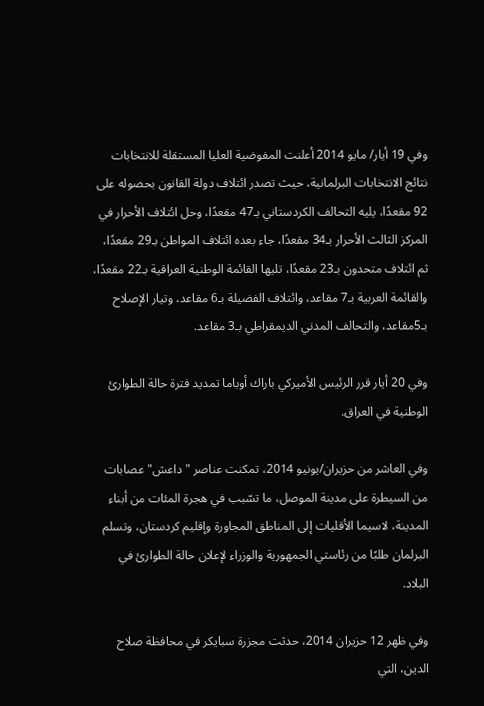وفي 19 أيار/ مايو 2014 أعلنت المفوضية العليا المستقلة للانتخابات نتائج الانتخابات البرلمانية، حيث تصدر ائتلاف دولة القانون بحصوله على 92 مقعدًا، يليه التحالف الكردستاني بـ47 مقعدًا، وحل ائتلاف الأحرار في المركز الثالث الأحرار بـ34 مقعدًا، جاء بعده ائتلاف المواطن بـ29 مقعدًا، ثم ائتلاف متحدون بـ23 مقعدًا، تليها القائمة الوطنية العراقية بـ22 مقعدًا، والقائمة العربية بـ7 مقاعد، وائتلاف الفضيلة بـ6 مقاعد، وتيار الإصلاح بـ5مقاعد، والتحالف المدني الديمقراطي بـ3 مقاعد.

وفي 20 أيار قرر الرئيس الأميركي باراك أوباما تمديد فترة حالة الطوارئ الوطنية في العراق.

وفي العاشر من حزيران/يونيو 2014، تمكنت عناصر "داعش" عصابات من السيطرة على مدينة الموصل، ما تسّبب في هجرة المئات من أبناء المدينة، لاسيما الأقليات إلى المناطق المجاورة وإقليم كردستان، وتسلم البرلمان طلبًا من رئاستي الجمهورية والوزراء لإعلان حالة الطوارئ في البلاد.

وفي ظهر 12 حزيران 2014، حدثت مجزرة سبايكر في محافظة صلاح الدين، التي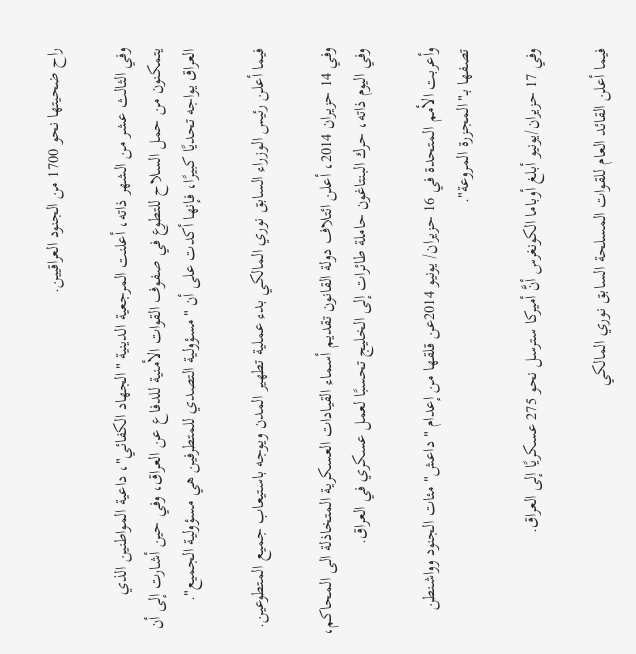راح ضحيتها نحو 1700 من الجنود العراقيين.

وفي الثالث عشر من الشهر ذاته، أعلنت المرجعية الدينية "الجهاد الكفائي"، داعية المواطنين الذي يتمكنون من حمل السلاح للتطوع في صفوف القوات الأمنية للدفاع عن العراق، وفي حين أشارت إلى أن العراق يواجه تحديًا كبيرًا، فإنها أكدت على أن "مسؤولية التصدي للمتطرفين هي مسؤولية الجميع".

فيما أعلن رئيس الوزراء السابق نوري المالكي بدء عملية تطهير المدن ويوجه باستيعاب جميع المتطوعين.

وفي 14 حزيران 2014، أعلن ائتلاف دولة القانون تقديم أسماء القيادات العسكرية المتخاذلة الى المحاكم، وفي اليوم ذاته، حرك البنتاغون حاملة طائرات إلى الخليج تحسبًا لعمل عسكري في العراق.

وأعربت الأمم المتحدة في 16 حزيران/ يونيو 2014عن قلقها من إعدام "داعش" مئات الجنود وواشنطن تصفها بـ"المجزرة المروعة".

وفي 17 حزيران/يونيو أبلغ أوباما الكونغرس أنَّ أميركا سترسل نحو 275 عسكريًا إلى العراق.

فيما أعلن القائد العام للقوات المسلحة السابق نوري المالكي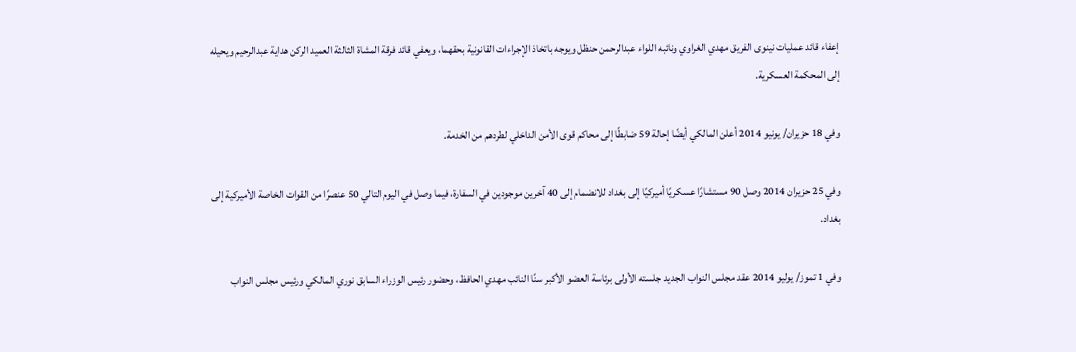إعفاء قائد عمليات نينوى الفريق مهدي الغراوي ونائبه اللواء عبدالرحمن حنظل ويوجه باتخاذ الإجراءات القانونية بحقهما، ويعفي قائد فرقة المشاة الثالثة العميد الركن هداية عبدالرحيم ويحيله إلى المحكمة العسكرية.

وفي 18 حزيران/ يونيو 2014 أعلن المالكي أيضًا إحالة 59 ضابطًا إلى محاكم قوى الأمن الداخلي لطردهم من الخدمة.

وفي 25 حزيران 2014 وصل 90 مستشارًا عسكريًا أميركيًا إلى بغداد للانضمام إلى 40 آخرين موجودين في السفارة، فيما وصل في اليوم التالي 50 عنصرًا من القوات الخاصة الأميركية إلى بغداد.

وفي 1 تموز/ يوليو 2014 عقد مجلس النواب الجديد جلسته الأولى برئاسة العضو الأكبر سنًا النائب مهدي الحافظ، وحضور رئيس الوزراء السابق نوري المالكي ورئيس مجلس النواب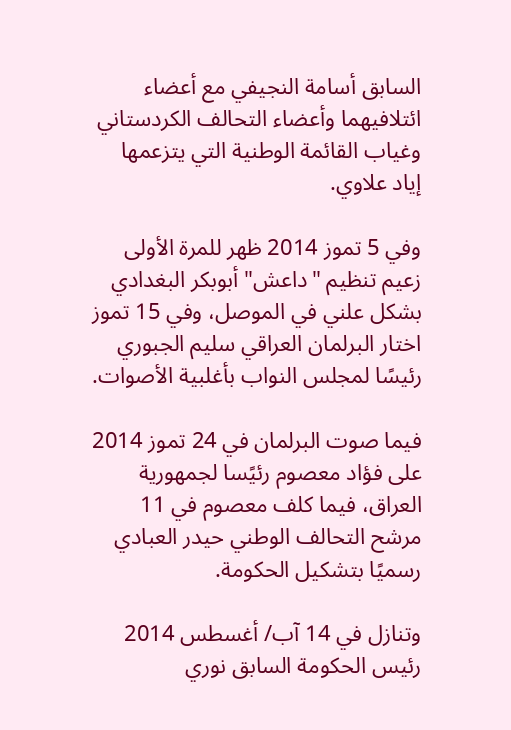السابق أسامة النجيفي مع أعضاء ائتلافيهما وأعضاء التحالف الكردستاني وغياب القائمة الوطنية التي يتزعمها إياد علاوي.

وفي 5 تموز 2014 ظهر للمرة الأولى زعيم تنظيم "داعش" أبوبكر البغدادي بشكل علني في الموصل، وفي 15 تموز اختار البرلمان العراقي سليم الجبوري رئيسًا لمجلس النواب بأغلبية الأصوات.

فيما صوت البرلمان في 24 تموز 2014 على فؤاد معصوم رئيًسا لجمهورية العراق، فيما كلف معصوم في 11 مرشح التحالف الوطني حيدر العبادي رسميًا بتشكيل الحكومة.

وتنازل في 14 آب/ أغسطس 2014 رئيس الحكومة السابق نوري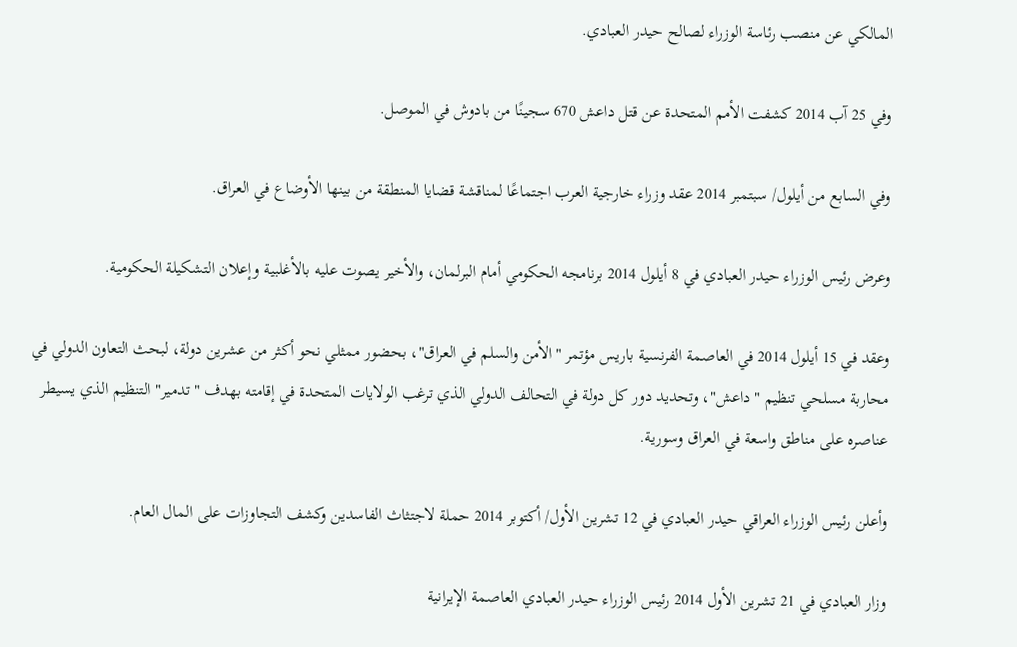المالكي عن منصب رئاسة الوزراء لصالح حيدر العبادي.

وفي 25 آب 2014 كشفت الأمم المتحدة عن قتل داعش 670 سجينًا من بادوش في الموصل.

وفي السابع من أيلول/ سبتمبر 2014 عقد وزراء خارجية العرب اجتماعًا لمناقشة قضايا المنطقة من بينها الأوضاع في العراق.

وعرض رئيس الوزراء حيدر العبادي في 8 أيلول 2014 برنامجه الحكومي أمام البرلمان، والأخير يصوت عليه بالأغلبية وإعلان التشكيلة الحكومية.

وعقد في 15 أيلول 2014 في العاصمة الفرنسية باريس مؤتمر "الأمن والسلم في العراق"، بحضور ممثلي نحو أكثر من عشرين دولة، لبحث التعاون الدولي في محاربة مسلحي تنظيم "داعش"، وتحديد دور كل دولة في التحالف الدولي الذي ترغب الولايات المتحدة في إقامته بهدف "تدمير" التنظيم الذي يسيطر عناصره على مناطق واسعة في العراق وسورية.

وأعلن رئيس الوزراء العراقي حيدر العبادي في 12 تشرين الأول/ أكتوبر 2014 حملة لاجتثاث الفاسدين وكشف التجاوزات على المال العام.

وزار العبادي في 21 تشرين الأول 2014 رئيس الوزراء حيدر العبادي العاصمة الإيرانية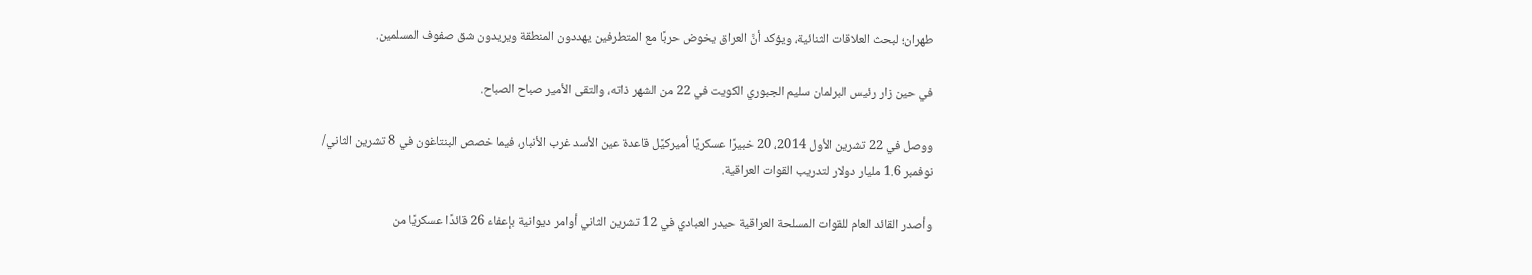طهران؛ لبحث العلاقات الثنائية، ويؤكد أنَّ العراق يخوض حربًا مع المتطرفين يهددون المنطقة ويريدون شق صفوف المسلمين.

في حين زار رئيس البرلمان سليم الجبوري الكويت في 22 من الشهر ذاته، والتقى الأمير صباح الصباح.

ووصل في 22 تشرين الأول 2014، 20 خبيرًا عسكريًا أميركيًل قاعدة عين الأسد غرب الأنبار، فيما خصص البنتاغون في 8 تشرين الثاني/ نوفمبر 1.6 مليار دولار لتدريب القوات العراقية.

وأصدر القائد العام للقوات المسلحة العراقية حيدر العبادي في 12 تشرين الثاني أوامر ديوانية بإعفاء 26 قائدًا عسكريًا من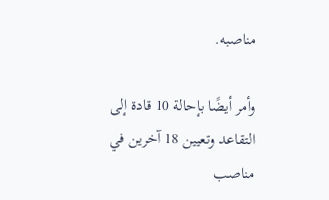مناصبه.

وأمر أيضًا بإحالة 10 قادة إلى التقاعد وتعيين 18 آخرين في مناصب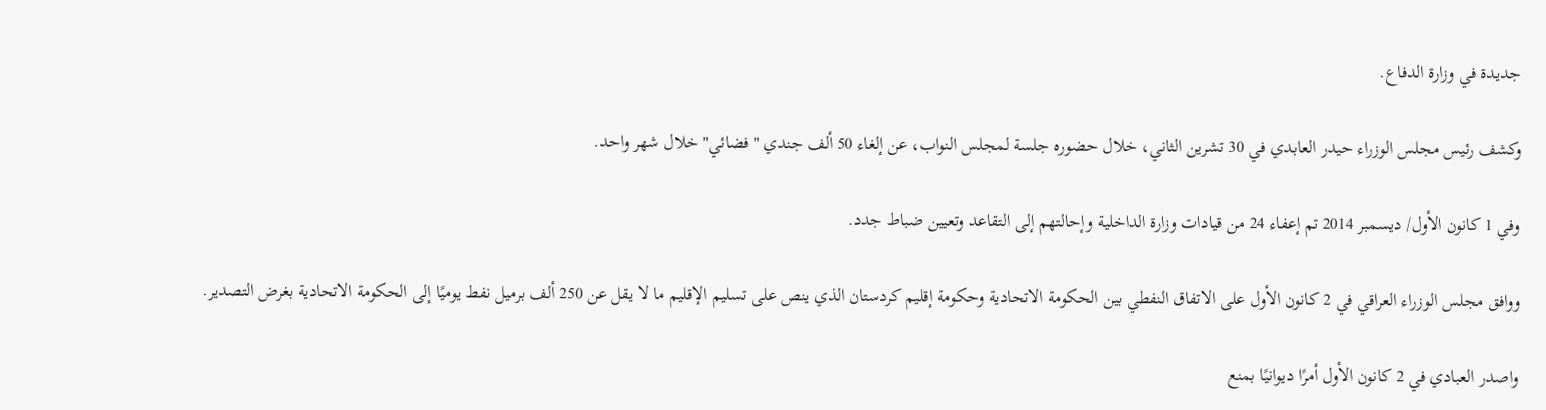جديدة في وزارة الدفاع.

وكشف رئيس مجلس الوزراء حيدر العابدي في 30 تشرين الثاني، خلال حضوره جلسة لمجلس النواب، عن إلغاء 50 ألف جندي "فضائي" خلال شهر واحد.

وفي 1 كانون الأول/ ديسمبر 2014 تم إعفاء 24 من قيادات وزارة الداخلية وإحالتهم إلى التقاعد وتعيين ضباط جدد.

ووافق مجلس الوزراء العراقي في 2 كانون الأول على الاتفاق النفطي بين الحكومة الاتحادية وحكومة إقليم كردستان الذي ينص على تسليم الإقليم ما لا يقل عن 250 ألف برميل نفط يوميًا إلى الحكومة الاتحادية بغرض التصدير.

واصدر العبادي في 2 كانون الأول أمرًا ديوانيًا بمنع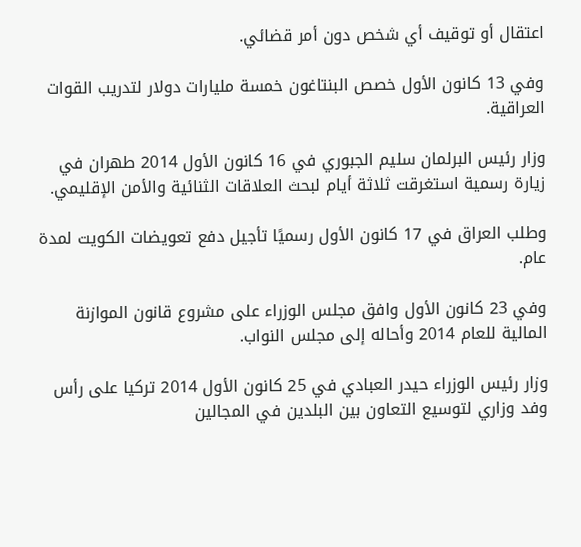اعتقال أو توقيف أي شخص دون أمر قضائي.

وفي 13 كانون الأول خصص البنتاغون خمسة مليارات دولار لتدريب القوات العراقية.

وزار رئيس البرلمان سليم الجبوري في 16 كانون الأول 2014 طهران في زيارة رسمية استغرقت ثلاثة أيام لبحث العلاقات الثنائية والأمن الإقليمي.

وطلب العراق في 17 كانون الأول رسميًا تأجيل دفع تعويضات الكويت لمدة عام.

وفي 23 كانون الأول وافق مجلس الوزراء على مشروع قانون الموازنة المالية للعام 2014 وأحاله إلى مجلس النواب.

وزار رئيس الوزراء حيدر العبادي في 25 كانون الأول 2014 تركيا على رأس وفد وزاري لتوسيع التعاون بين البلدين في المجالين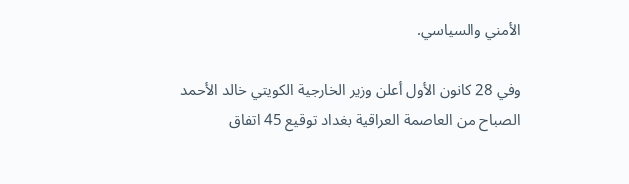الأمني والسياسي.

وفي 28 كانون الأول أعلن وزير الخارجية الكويتي خالد الأحمد الصباح من العاصمة العراقية بغداد توقيع 45 اتفاق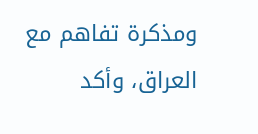ومذكرة تفاهم مع العراق، وأكد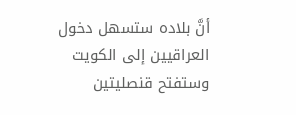أنَّ بلاده ستسهل دخول العراقيين إلى الكويت وستفتح قنصليتين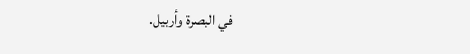في البصرة وأربيل.